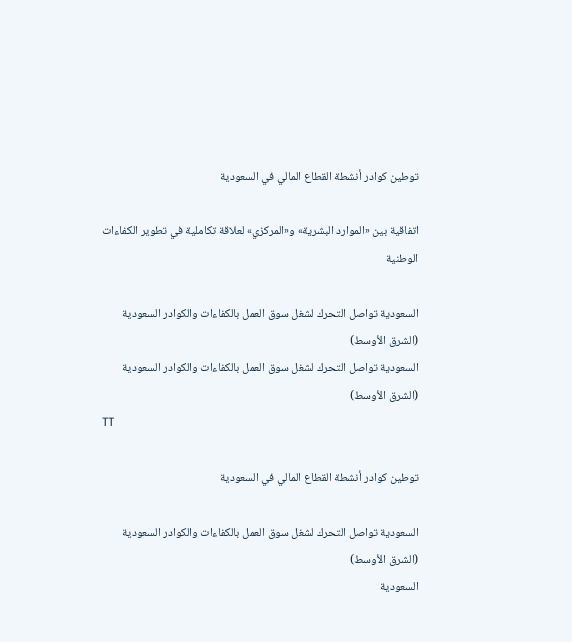توطين كوادر أنشطة القطاع المالي في السعودية

اتفاقية بين «الموارد البشرية» و«المركزي» لعلاقة تكاملية في تطوير الكفاءات الوطنية

السعودية تواصل التحرك لشغل سوق العمل بالكفاءات والكوادر السعودية (الشرق الأوسط)
السعودية تواصل التحرك لشغل سوق العمل بالكفاءات والكوادر السعودية (الشرق الأوسط)
TT

توطين كوادر أنشطة القطاع المالي في السعودية

السعودية تواصل التحرك لشغل سوق العمل بالكفاءات والكوادر السعودية (الشرق الأوسط)
السعودية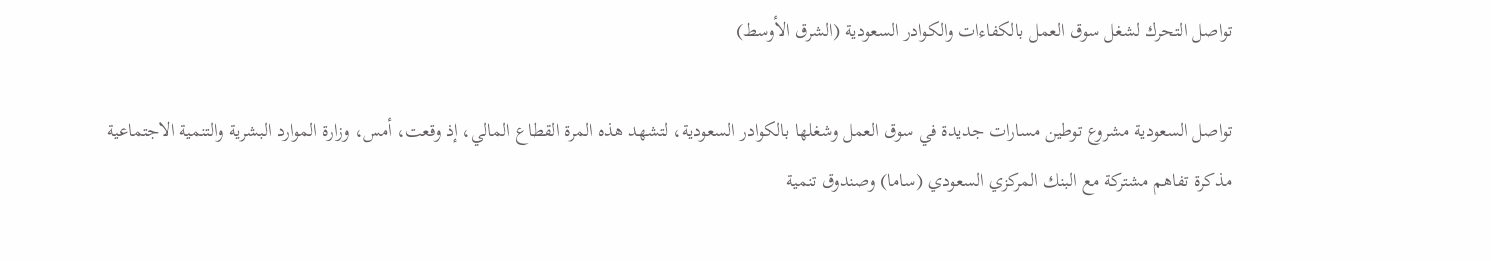تواصل التحرك لشغل سوق العمل بالكفاءات والكوادر السعودية (الشرق الأوسط)

تواصل السعودية مشروع توطين مسارات جديدة في سوق العمل وشغلها بالكوادر السعودية، لتشهد هذه المرة القطاع المالي، إذ وقعت، أمس، وزارة الموارد البشرية والتنمية الاجتماعية مذكرة تفاهم مشتركة مع البنك المركزي السعودي (ساما) وصندوق تنمية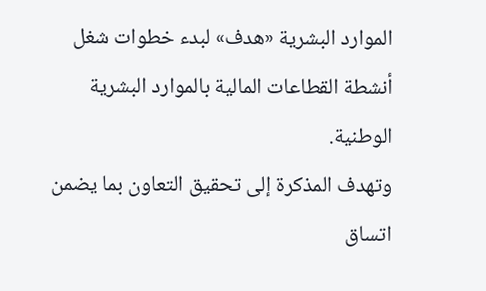الموارد البشرية «هدف» لبدء خطوات شغل أنشطة القطاعات المالية بالموارد البشرية الوطنية.
وتهدف المذكرة إلى تحقيق التعاون بما يضمن اتساق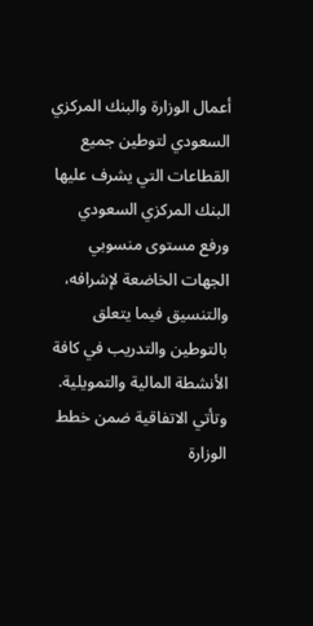أعمال الوزارة والبنك المركزي السعودي لتوطين جميع القطاعات التي يشرف عليها البنك المركزي السعودي ورفع مستوى منسوبي الجهات الخاضعة لإشرافه، والتنسيق فيما يتعلق بالتوطين والتدريب في كافة الأنشطة المالية والتمويلية.
وتأتي الاتفاقية ضمن خطط الوزارة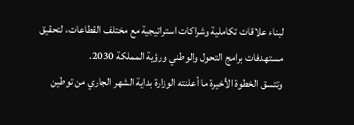لبناء علاقات تكاملية وشراكات استراتيجية مع مختلف القطاعات، لتحقيق مستهدفات برامج التحول والوطني ورؤية المملكة 2030.
وتتسق الخطوة الأخيرة ما أعلنته الوزارة بداية الشهر الجاري من توطين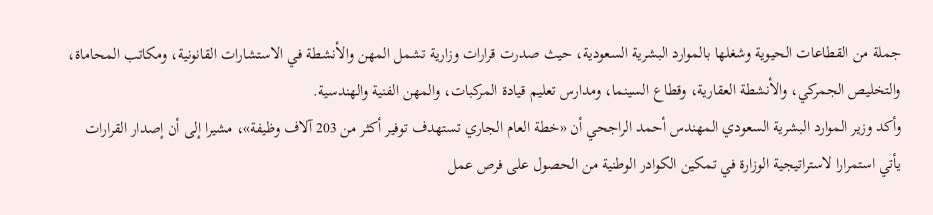جملة من القطاعات الحيوية وشغلها بالموارد البشرية السعودية، حيث صدرت قرارات وزارية تشمل المهن والأنشطة في الاستشارات القانونية، ومكاتب المحاماة، والتخليص الجمركي، والأنشطة العقارية، وقطاع السينما، ومدارس تعليم قيادة المركبات، والمهن الفنية والهندسية.
وأكد وزير الموارد البشرية السعودي المهندس أحمد الراجحي أن «خطة العام الجاري تستهدف توفير أكثر من 203 آلاف وظيفة»، مشيرا إلى أن إصدار القرارات يأتي استمرارا لاستراتيجية الوزارة في تمكين الكوادر الوطنية من الحصول على فرص عمل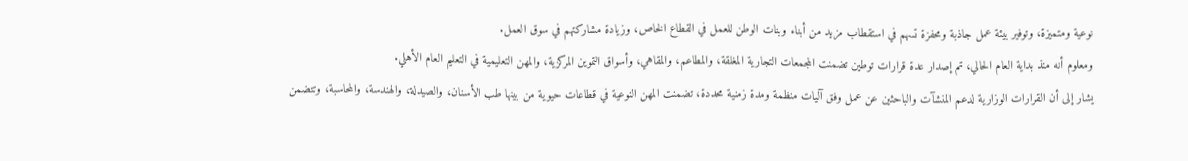نوعية ومتميزة، وتوفير بيئة عمل جاذبة ومحفزة تسهم في استقطاب مزيد من أبناء وبنات الوطن للعمل في القطاع الخاص، وزيادة مشاركتهم في سوق العمل.
ومعلوم أنه منذ بداية العام الحالي، تم إصدار عدة قرارات توطين تضمنت المجمعات التجارية المغلقة، والمطاعم، والمقاهي، وأسواق التموين المركزية، والمهن التعليمية في التعليم العام الأهلي.
يشار إلى أن القرارات الوزارية لدعم المنشآت والباحثين عن عمل وفق آليات منظمة ومدة زمنية محددة، تضمنت المهن النوعية في قطاعات حيوية من بينها طب الأسنان، والصيدلة، والهندسة، والمحاسبة، وتتضمن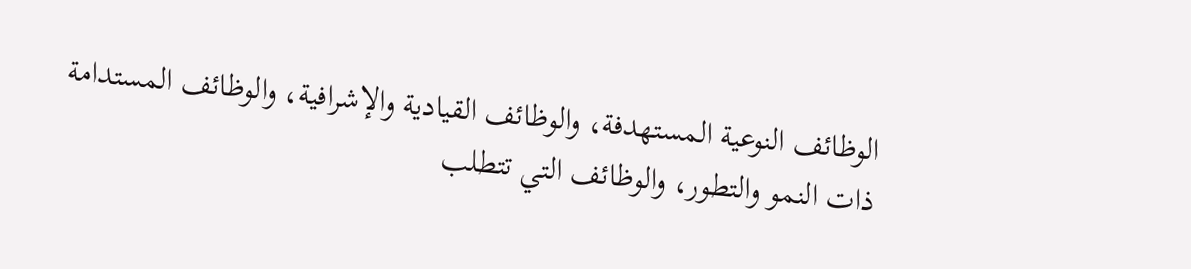الوظائف النوعية المستهدفة، والوظائف القيادية والإشرافية، والوظائف المستدامة ذات النمو والتطور، والوظائف التي تتطلب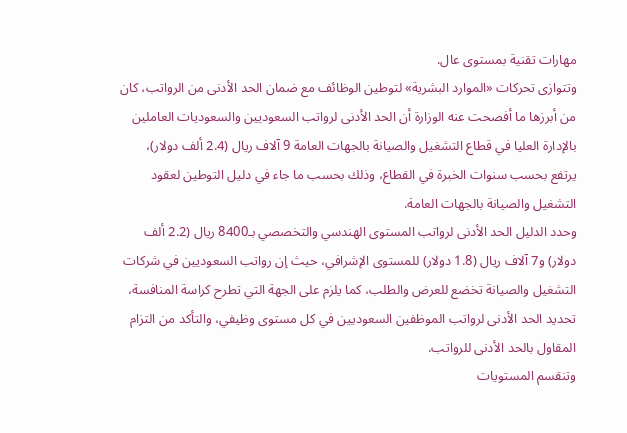مهارات تقنية بمستوى عال.
وتتوازى تحركات «الموارد البشرية» لتوطين الوظائف مع ضمان الحد الأدنى من الرواتب، كان من أبرزها ما أفصحت عنه الوزارة أن الحد الأدنى لرواتب السعوديين والسعوديات العاملين بالإدارة العليا في قطاع التشغيل والصيانة بالجهات العامة 9 آلاف ريال (2.4 ألف دولار)، يرتفع بحسب سنوات الخبرة في القطاع، وذلك بحسب ما جاء في دليل التوطين لعقود التشغيل والصيانة بالجهات العامة.
وحدد الدليل الحد الأدنى لرواتب المستوى الهندسي والتخصصي بـ8400 ريال (2.2 ألف دولار) و7 آلاف ريال (1.8 دولار) للمستوى الإشرافي، حيث إن رواتب السعوديين في شركات التشغيل والصيانة تخضع للعرض والطلب، كما يلزم على الجهة التي تطرح كراسة المنافسة، تحديد الحد الأدنى لرواتب الموظفين السعوديين في كل مستوى وظيفي، والتأكد من التزام المقاول بالحد الأدنى للرواتب.
وتنقسم المستويات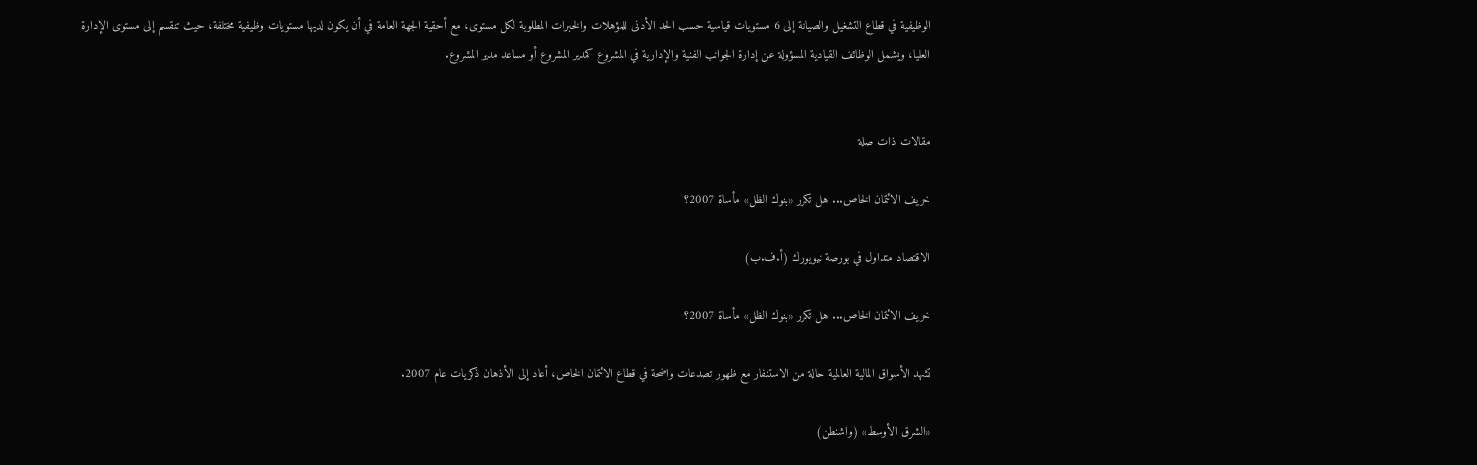الوظيفية في قطاع التشغيل والصيانة إلى 6 مستويات قياسية حسب الحد الأدنى للمؤهلات والخبرات المطلوبة لكل مستوى، مع أحقية الجهة العامة في أن يكون لديها مستويات وظيفية مختلفة، حيث تنقسم إلى مستوى الإدارة العليا، ويشمل الوظائف القيادية المسؤولة عن إدارة الجوانب الفنية والإدارية في المشروع كمدير المشروع أو مساعد مدير المشروع.


مقالات ذات صلة

خريف الائتمان الخاص... هل تكرر «بنوك الظل» مأساة 2007؟

الاقتصاد متداول في بورصة نيويورك (أ.ف.ب)

خريف الائتمان الخاص... هل تكرر «بنوك الظل» مأساة 2007؟

تشهد الأسواق المالية العالمية حالة من الاستنفار مع ظهور تصدعات واضحة في قطاع الائتمان الخاص، أعاد إلى الأذهان ذكريات عام 2007.

«الشرق الأوسط» (واشنطن)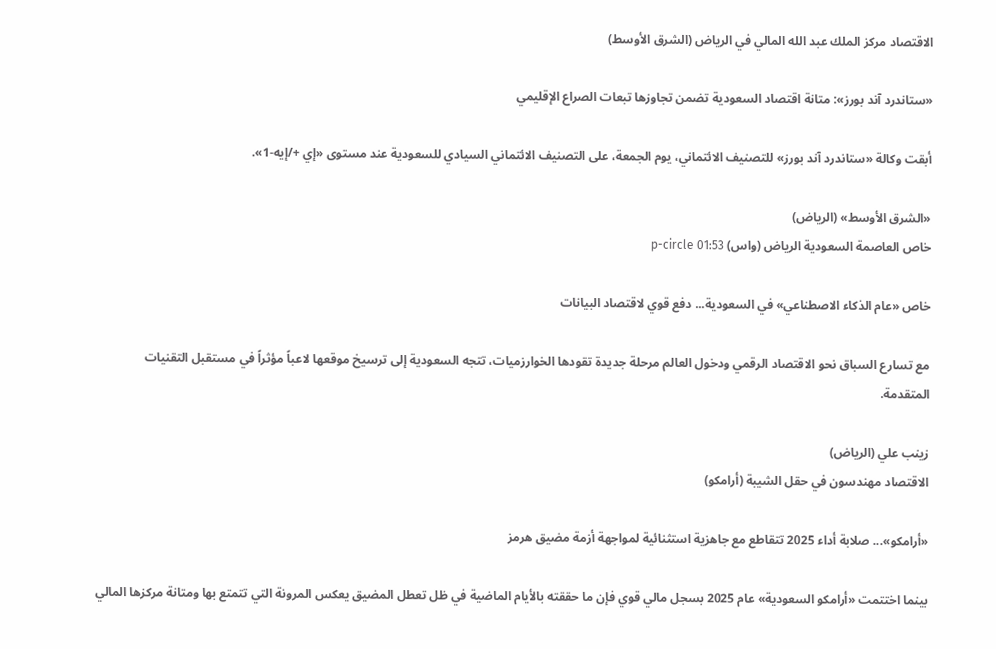الاقتصاد مركز الملك عبد الله المالي في الرياض (الشرق الأوسط)

«ستاندرد آند بورز»: متانة اقتصاد السعودية تضمن تجاوزها تبعات الصراع الإقليمي

أبقت وكالة «ستاندرد آند بورز» للتصنيف الائتماني، يوم الجمعة، على التصنيف الائتماني السيادي للسعودية عند مستوى «إي +/إيه-1».

«الشرق الأوسط» (الرياض)
خاص العاصمة السعودية الرياض (واس) p-circle 01:53

خاص «عام الذكاء الاصطناعي» في السعودية... دفع قوي لاقتصاد البيانات

مع تسارع السباق نحو الاقتصاد الرقمي ودخول العالم مرحلة جديدة تقودها الخوارزميات، تتجه السعودية إلى ترسيخ موقعها لاعباً مؤثراً في مستقبل التقنيات المتقدمة.

زينب علي (الرياض)
الاقتصاد مهندسون في حقل الشيبة (أرامكو)

«أرامكو»... صلابة أداء 2025 تتقاطع مع جاهزية استثنائية لمواجهة أزمة مضيق هرمز

بينما اختتمت «أرامكو السعودية» عام 2025 بسجل مالي قوي فإن ما حققته بالأيام الماضية في ظل تعطل المضيق يعكس المرونة التي تتمتع بها ومتانة مركزها المالي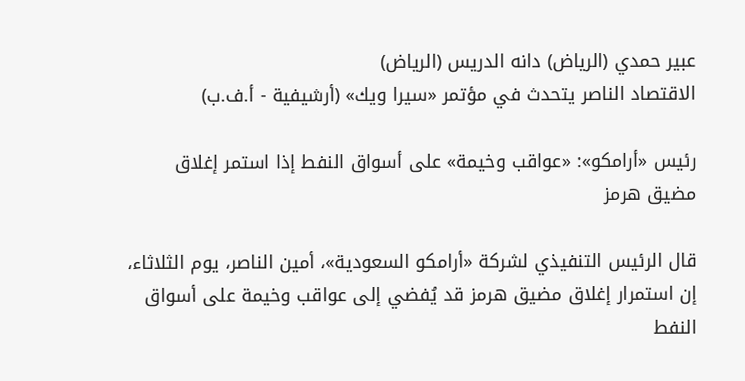عبير حمدي (الرياض) دانه الدريس (الرياض)
الاقتصاد الناصر يتحدث في مؤتمر «سيرا ويك» (أرشيفية - أ.ف.ب)

رئيس «أرامكو»: «عواقب وخيمة» على أسواق النفط إذا استمر إغلاق مضيق هرمز

قال الرئيس التنفيذي لشركة «أرامكو السعودية»، أمين الناصر، يوم الثلاثاء، إن استمرار إغلاق مضيق هرمز قد يُفضي إلى عواقب وخيمة على أسواق النفط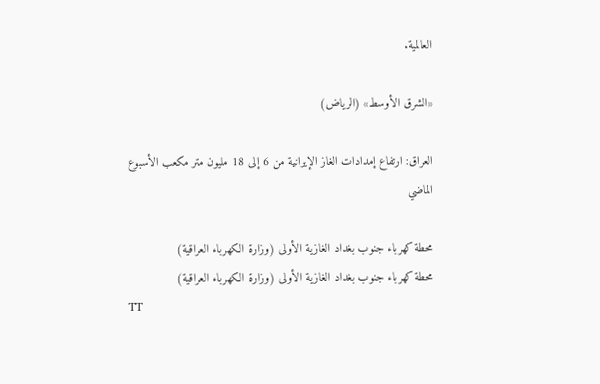العالمية.

«الشرق الأوسط» (الرياض)

العراق: ارتفاع إمدادات الغاز الإيرانية من 6 إلى 18 مليون متر مكعب الأسبوع الماضي

محطة كهرباء جنوب بغداد الغازية الأولى (وزارة الكهرباء العراقية)
محطة كهرباء جنوب بغداد الغازية الأولى (وزارة الكهرباء العراقية)
TT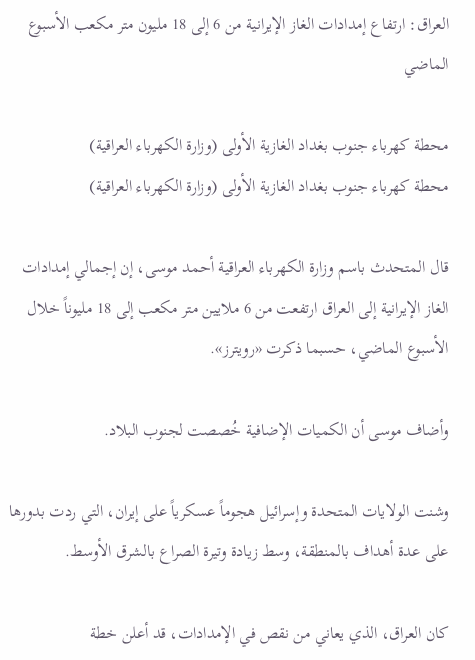العراق: ارتفاع إمدادات الغاز الإيرانية من 6 إلى 18 مليون متر مكعب الأسبوع الماضي

محطة كهرباء جنوب بغداد الغازية الأولى (وزارة الكهرباء العراقية)
محطة كهرباء جنوب بغداد الغازية الأولى (وزارة الكهرباء العراقية)

قال المتحدث باسم وزارة الكهرباء العراقية أحمد موسى، إن إجمالي إمدادات الغاز الإيرانية إلى العراق ارتفعت من 6 ملايين متر مكعب إلى 18 مليوناً خلال الأسبوع الماضي، حسبما ذكرت «رويترز».

وأضاف موسى أن الكميات الإضافية خُصصت لجنوب البلاد.

وشنت الولايات المتحدة وإسرائيل هجوماً عسكرياً على إيران، التي ردت بدورها على عدة أهداف بالمنطقة، وسط زيادة وتيرة الصراع بالشرق الأوسط.

كان العراق، الذي يعاني من نقص في الإمدادات، قد أعلن خطة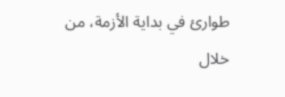طوارئ في بداية الأزمة، من خلال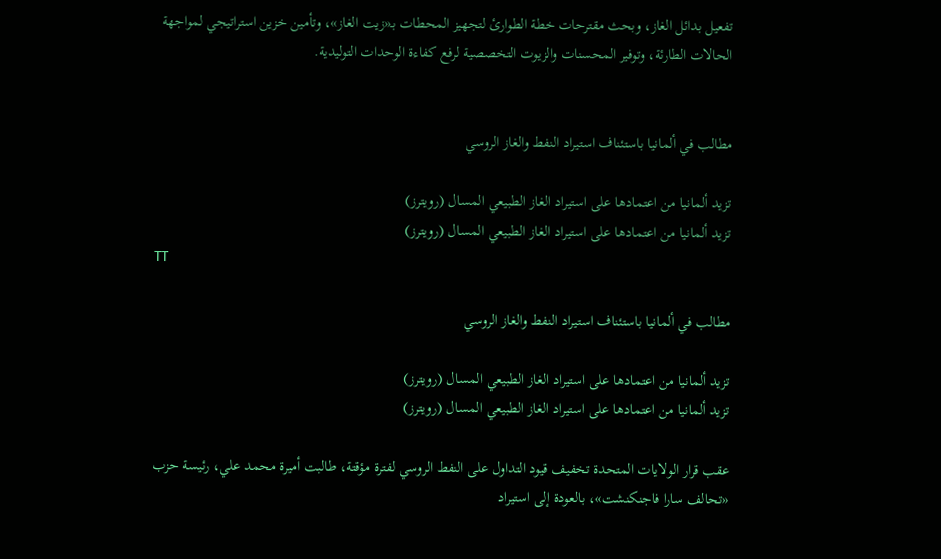تفعيل بدائل الغاز، وبحث مقترحات خطة الطوارئ لتجهيز المحطات بـ«زيت الغاز»، وتأمين خزين استراتيجي لمواجهة الحالات الطارئة، وتوفير المحسنات والزيوت التخصصية لرفع كفاءة الوحدات التوليدية.


مطالب في ألمانيا باستئناف استيراد النفط والغاز الروسي

تزيد ألمانيا من اعتمادها على استيراد الغاز الطبيعي المسال (رويترز)
تزيد ألمانيا من اعتمادها على استيراد الغاز الطبيعي المسال (رويترز)
TT

مطالب في ألمانيا باستئناف استيراد النفط والغاز الروسي

تزيد ألمانيا من اعتمادها على استيراد الغاز الطبيعي المسال (رويترز)
تزيد ألمانيا من اعتمادها على استيراد الغاز الطبيعي المسال (رويترز)

عقب قرار الولايات المتحدة تخفيف قيود التداول على النفط الروسي لفترة مؤقتة، طالبت أميرة محمد علي، رئيسة حزب «تحالف سارا فاجنكنشت»، بالعودة إلى استيراد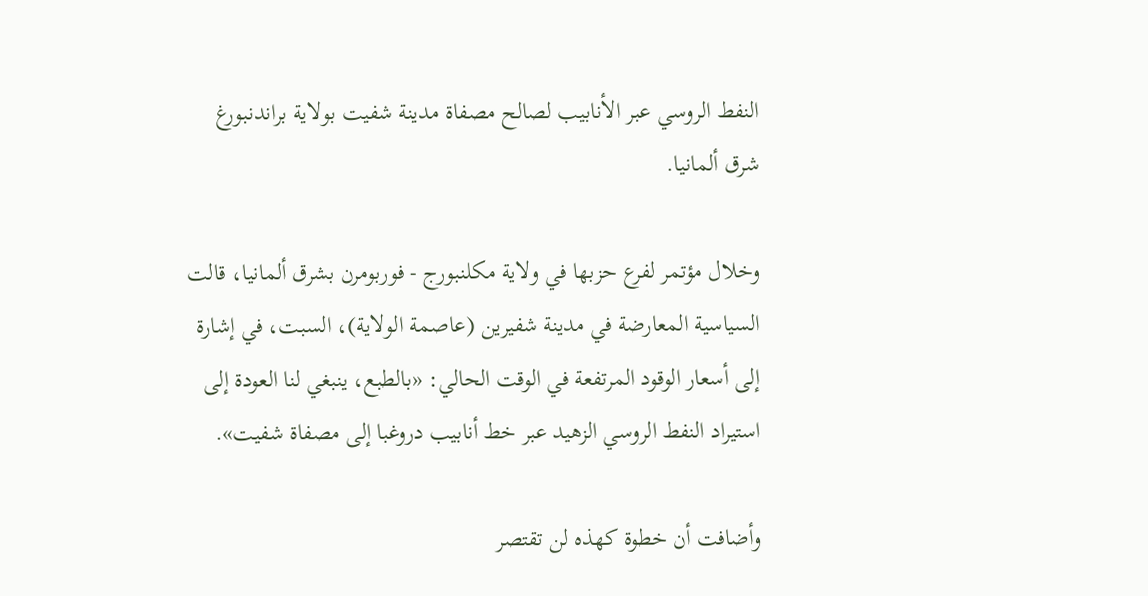النفط الروسي عبر الأنابيب لصالح مصفاة مدينة شفيت بولاية براندنبورغ شرق ألمانيا.

وخلال مؤتمر لفرع حزبها في ولاية مكلنبورج - فوربومرن بشرق ألمانيا، قالت السياسية المعارضة في مدينة شفيرين (عاصمة الولاية)، السبت، في إشارة إلى أسعار الوقود المرتفعة في الوقت الحالي: «بالطبع، ينبغي لنا العودة إلى استيراد النفط الروسي الزهيد عبر خط أنابيب دروغبا إلى مصفاة شفيت».

وأضافت أن خطوة كهذه لن تقتصر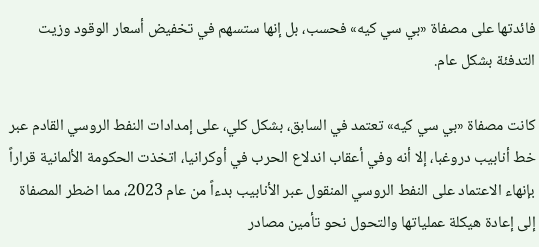فائدتها على مصفاة «بي سي كيه» فحسب، بل إنها ستسهم في تخفيض أسعار الوقود وزيت التدفئة بشكل عام.

كانت مصفاة «بي سي كيه» تعتمد في السابق، بشكل كلي، على إمدادات النفط الروسي القادم عبر خط أنابيب دروغبا، إلا أنه وفي أعقاب اندلاع الحرب في أوكرانيا، اتخذت الحكومة الألمانية قراراً بإنهاء الاعتماد على النفط الروسي المنقول عبر الأنابيب بدءاً من عام 2023، مما اضطر المصفاة إلى إعادة هيكلة عملياتها والتحول نحو تأمين مصادر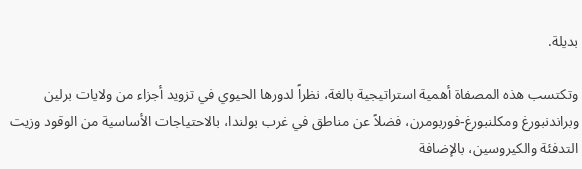بديلة.

وتكتسب هذه المصفاة أهمية استراتيجية بالغة، نظراً لدورها الحيوي في تزويد أجزاء من ولايات برلين وبراندنبورغ ومكلنبورغ-فوربومرن، فضلاً عن مناطق في غرب بولندا، بالاحتياجات الأساسية من الوقود وزيت التدفئة والكيروسين، بالإضافة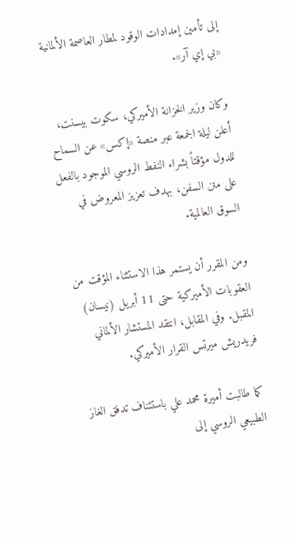إلى تأمين إمدادات الوقود لمطار العاصمة الألمانية «بي إي آر».

وكان وزير الخزانة الأميركي، سكوت بيسنت، أعلن ليلة الجمعة عبر منصة «إكس» عن السماح للدول مؤقتاً بشراء النفط الروسي الموجود بالفعل على متن السفن، بهدف تعزيز المعروض في السوق العالمية.

ومن المقرر أن يستمر هذا الاستثناء المؤقت من العقوبات الأميركية حتى 11 أبريل (نيسان) المقبل. وفي المقابل، انتقد المستشار الألماني فريدريش ميرتس القرار الأميركي.

كما طالبت أميرة محمد علي باستئناف تدفق الغاز الطبيعي الروسي إلى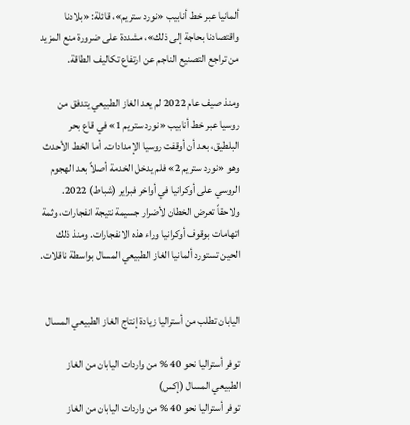ألمانيا عبر خط أنابيب «نورد ستريم»، قائلة: «بلادنا واقتصادنا بحاجة إلى ذلك»، مشددة على ضرورة منع المزيد من تراجع التصنيع الناجم عن ارتفاع تكاليف الطاقة.

ومنذ صيف عام 2022 لم يعد الغاز الطبيعي يتدفق من روسيا عبر خط أنابيب «نورد ستريم 1» في قاع بحر البلطيق، بعد أن أوقفت روسيا الإمدادات. أما الخط الأحدث وهو «نورد ستريم 2» فلم يدخل الخدمة أصلاً بعد الهجوم الروسي على أوكرانيا في أواخر فبراير (شباط) 2022. ولاحقاً تعرض الخطان لأضرار جسيمة نتيجة انفجارات، وثمة اتهامات بوقوف أوكرانيا وراء هذه الانفجارات. ومنذ ذلك الحين تستورد ألمانيا الغاز الطبيعي المسال بواسطة ناقلات.


اليابان تطلب من أستراليا زيادة إنتاج الغاز الطبيعي المسال

توفر أستراليا نحو 40 % من واردات اليابان من الغاز الطبيعي المسال (إكس)
توفر أستراليا نحو 40 % من واردات اليابان من الغاز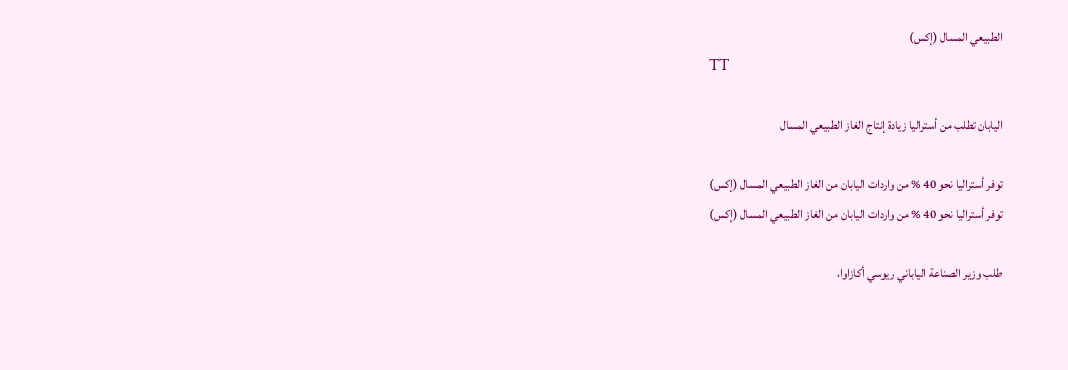الطبيعي المسال (إكس)
TT

اليابان تطلب من أستراليا زيادة إنتاج الغاز الطبيعي المسال

توفر أستراليا نحو 40 % من واردات اليابان من الغاز الطبيعي المسال (إكس)
توفر أستراليا نحو 40 % من واردات اليابان من الغاز الطبيعي المسال (إكس)

طلب وزير الصناعة الياباني ريوسي أكازاوا،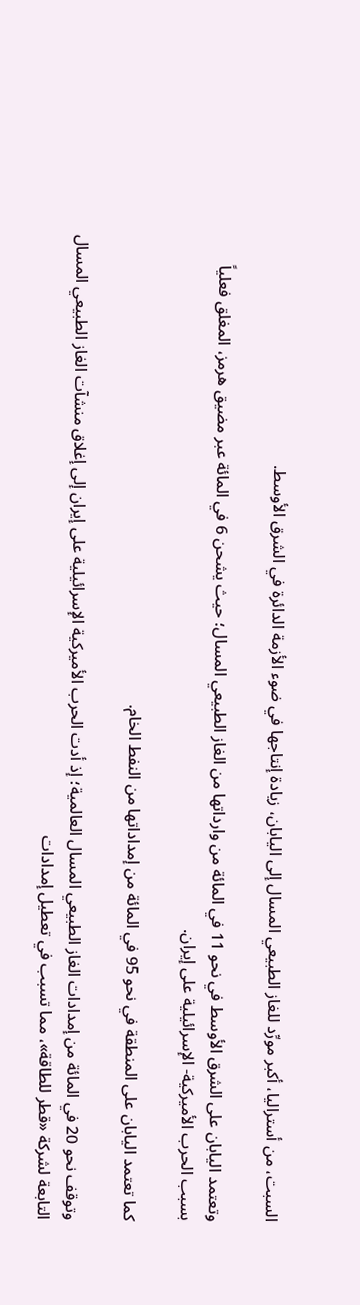السبت، من أستراليا، أكبر مورِّد للغاز الطبيعي المسال إلى اليابان، زيادة إنتاجها في ضوء الأزمة الدائرة في الشرق الأوسط.

وتعتمد اليابان على الشرق الأوسط في نحو 11 في المائة من وارداتها من الغاز الطبيعي المسال؛ حيث يشحن 6 في المائة عبر مضيق هرمز، المغلق فعلياً بسبب الحرب الأميركية- الإسرائيلية على إيران.

كما تعتمد اليابان على المنطقة في نحو 95 في المائة من إمداداتها من النفط الخام.

وتوقف نحو 20 في المائة من إمدادات الغاز الطبيعي المسال العالمية؛ إذ أدت الحرب الأميركية الإسرائيلية على إيران إلى إغلاق منشآت الغاز الطبيعي المسال التابعة لشركة «قطر للطاقة»، مما تسبب في تعطيل إمدادات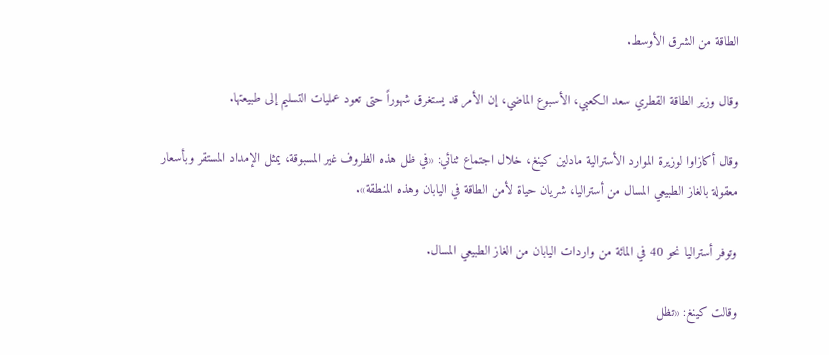الطاقة من الشرق الأوسط.

وقال وزير الطاقة القطري سعد الكعبي، الأسبوع الماضي، إن الأمر قد يستغرق شهوراً حتى تعود عمليات التسليم إلى طبيعتها.

وقال أكازاوا لوزيرة الموارد الأسترالية مادلين كينغ، خلال اجتماع ثنائي: «في ظل هذه الظروف غير المسبوقة، يمثل الإمداد المستقر وبأسعار معقولة بالغاز الطبيعي المسال من أستراليا، شريان حياة لأمن الطاقة في اليابان وهذه المنطقة».

وتوفر أستراليا نحو 40 في المائة من واردات اليابان من الغاز الطبيعي المسال.

وقالت كينغ: «تظل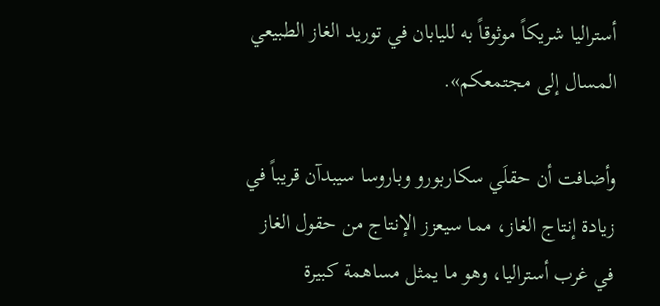أستراليا شريكاً موثوقاً به لليابان في توريد الغاز الطبيعي المسال إلى مجتمعكم».

وأضافت أن حقلَي سكاربورو وباروسا سيبدآن قريباً في زيادة إنتاج الغاز، مما سيعزز الإنتاج من حقول الغاز في غرب أستراليا، وهو ما يمثل مساهمة كبيرة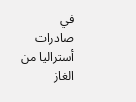في صادرات أستراليا من الغاز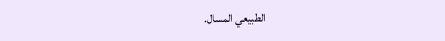الطبيعي المسال.